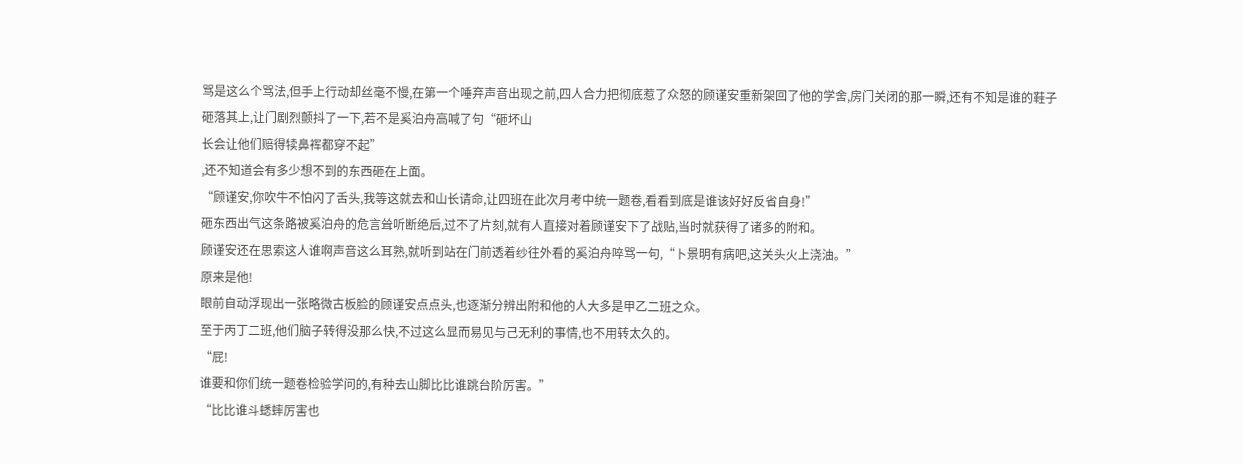骂是这么个骂法,但手上行动却丝毫不慢,在第一个唾弃声音出现之前,四人合力把彻底惹了众怒的顾谨安重新架回了他的学舍,房门关闭的那一瞬,还有不知是谁的鞋子砸落其上,让门剧烈颤抖了一下,若不是奚泊舟高喊了句“砸坏山
长会让他们赔得犊鼻裈都穿不起”
,还不知道会有多少想不到的东西砸在上面。
“顾谨安,你吹牛不怕闪了舌头,我等这就去和山长请命,让四班在此次月考中统一题卷,看看到底是谁该好好反省自身!”
砸东西出气这条路被奚泊舟的危言耸听断绝后,过不了片刻,就有人直接对着顾谨安下了战贴,当时就获得了诸多的附和。
顾谨安还在思索这人谁啊声音这么耳熟,就听到站在门前透着纱往外看的奚泊舟啐骂一句,“卜景明有病吧,这关头火上浇油。”
原来是他!
眼前自动浮现出一张略微古板脸的顾谨安点点头,也逐渐分辨出附和他的人大多是甲乙二班之众。
至于丙丁二班,他们脑子转得没那么快,不过这么显而易见与己无利的事情,也不用转太久的。
“屁!
谁要和你们统一题卷检验学问的,有种去山脚比比谁跳台阶厉害。”
“比比谁斗蟋蟀厉害也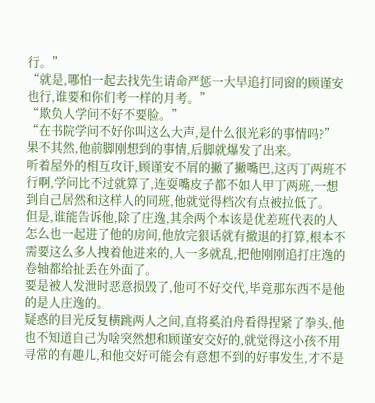行。”
“就是,哪怕一起去找先生请命严惩一大早追打同窗的顾谨安也行,谁要和你们考一样的月考。”
“欺负人学问不好不要脸。”
“在书院学问不好你叫这么大声,是什么很光彩的事情吗?”
果不其然,他前脚刚想到的事情,后脚就爆发了出来。
听着屋外的相互攻讦,顾谨安不屑的撇了撇嘴巴,这丙丁两班不行啊,学问比不过就算了,连耍嘴皮子都不如人甲丁两班,一想到自己居然和这样人的同班,他就觉得档次有点被拉低了。
但是,谁能告诉他,除了庄逸,其余两个本该是优差班代表的人怎么也一起进了他的房间,他放完狠话就有撤退的打算,根本不需要这么多人拽着他进来的,人一多就乱,把他刚刚追打庄逸的卷轴都给扯丢在外面了。
要是被人发泄时恶意损毁了,他可不好交代,毕竟那东西不是他的是人庄逸的。
疑惑的目光反复横跳两人之间,直将奚泊舟看得捏紧了拳头,他也不知道自己为啥突然想和顾谨安交好的,就觉得这小孩不用寻常的有趣儿,和他交好可能会有意想不到的好事发生,才不是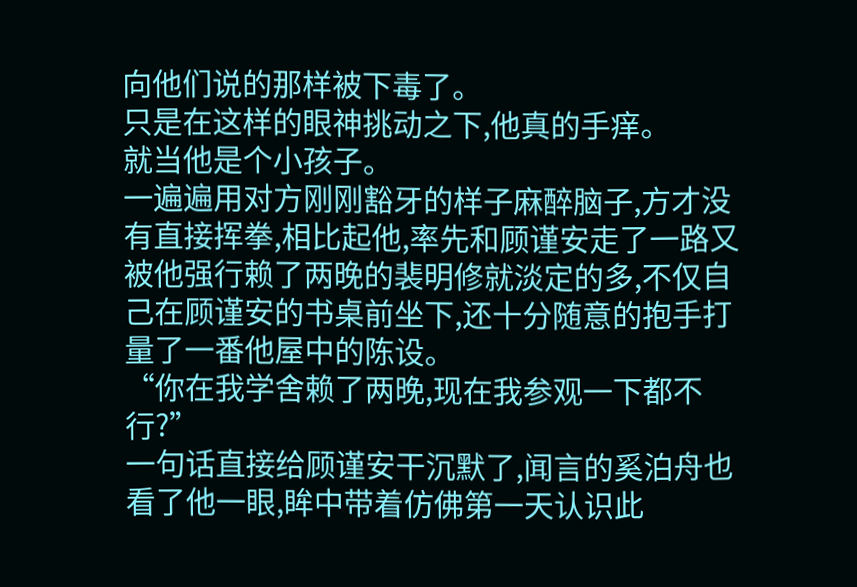向他们说的那样被下毒了。
只是在这样的眼神挑动之下,他真的手痒。
就当他是个小孩子。
一遍遍用对方刚刚豁牙的样子麻醉脑子,方才没有直接挥拳,相比起他,率先和顾谨安走了一路又被他强行赖了两晚的裴明修就淡定的多,不仅自己在顾谨安的书桌前坐下,还十分随意的抱手打量了一番他屋中的陈设。
“你在我学舍赖了两晚,现在我参观一下都不行?”
一句话直接给顾谨安干沉默了,闻言的奚泊舟也看了他一眼,眸中带着仿佛第一天认识此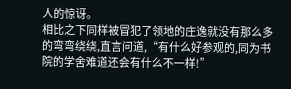人的惊讶。
相比之下同样被冒犯了领地的庄逸就没有那么多的弯弯绕绕,直言问道,“有什么好参观的,同为书院的学舍难道还会有什么不一样!”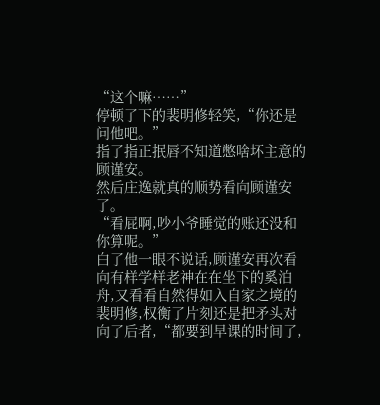“这个嘛……”
停顿了下的裴明修轻笑,“你还是问他吧。”
指了指正抿唇不知道憋啥坏主意的顾谨安。
然后庄逸就真的顺势看向顾谨安了。
“看屁啊,吵小爷睡觉的账还没和你算呢。”
白了他一眼不说话,顾谨安再次看向有样学样老神在在坐下的奚泊舟,又看看自然得如入自家之境的裴明修,权衡了片刻还是把矛头对向了后者,“都要到早课的时间了,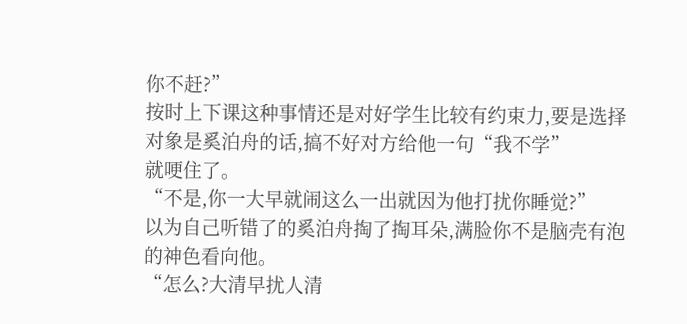你不赶?”
按时上下课这种事情还是对好学生比较有约束力,要是选择对象是奚泊舟的话,搞不好对方给他一句“我不学”
就哽住了。
“不是,你一大早就闹这么一出就因为他打扰你睡觉?”
以为自己听错了的奚泊舟掏了掏耳朵,满脸你不是脑壳有泡的神色看向他。
“怎么?大清早扰人清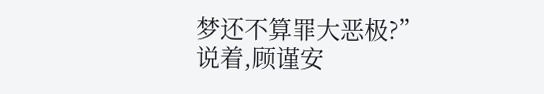梦还不算罪大恶极?”
说着,顾谨安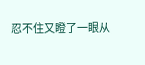忍不住又瞪了一眼从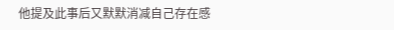他提及此事后又默默消减自己存在感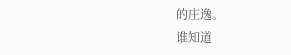的庄逸。
谁知道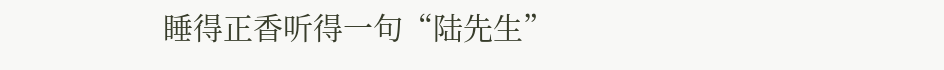睡得正香听得一句“陆先生”